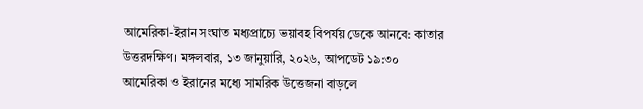আমেরিকা-ইরান সংঘাত মধ্যপ্রাচ্যে ভয়াবহ বিপর্যয় ডেকে আনবে: কাতার
উত্তরদক্ষিণ। মঙ্গলবার, ১৩ জানুয়ারি, ২০২৬, আপডেট ১৯:৩০
আমেরিকা ও ইরানের মধ্যে সামরিক উত্তেজনা বাড়লে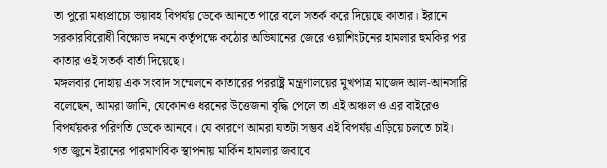তা পুরো মধ্যপ্রাচ্যে ভয়াবহ বিপর্যয় ডেকে আনতে পারে বলে সতর্ক করে দিয়েছে কাতার। ইরানে সরকারবিরোধী বিক্ষোভ দমনে কর্তৃপক্ষে কঠোর অভিযানের জেরে ওয়াশিংটনের হামলার হুমকির পর কাতার ওই সতর্ক বার্তা দিয়েছে।
মঙ্গলবার দোহায় এক সংবাদ সম্মেলনে কাতারের পররাষ্ট্র মন্ত্রণালয়ের মুখপাত্র মাজেদ আল-আনসারি বলেছেন, আমরা জানি, যেকোনও ধরনের উত্তেজনা বৃদ্ধি পেলে তা এই অঞ্চল ও এর বাইরেও বিপর্যয়কর পরিণতি ডেকে আনবে। যে কারণে আমরা যতটা সম্ভব এই বিপর্যয় এড়িয়ে চলতে চাই।
গত জুনে ইরানের পারমাণবিক স্থাপনায় মার্কিন হামলার জবাবে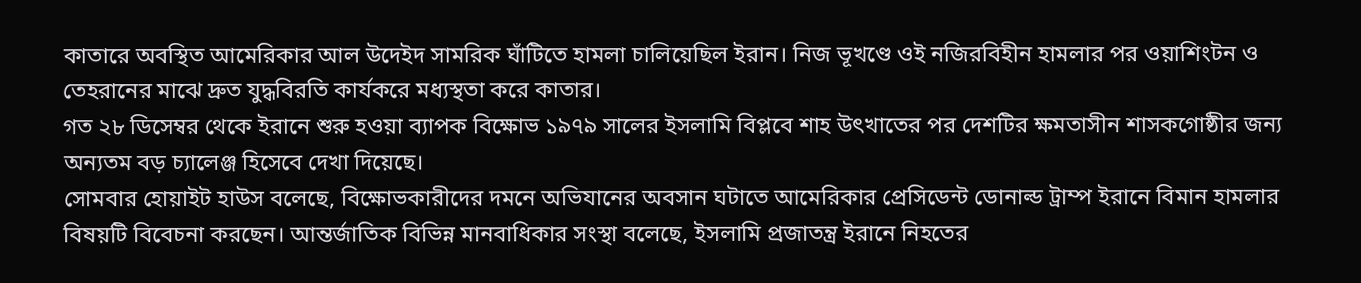কাতারে অবস্থিত আমেরিকার আল উদেইদ সামরিক ঘাঁটিতে হামলা চালিয়েছিল ইরান। নিজ ভূখণ্ডে ওই নজিরবিহীন হামলার পর ওয়াশিংটন ও তেহরানের মাঝে দ্রুত যুদ্ধবিরতি কার্যকরে মধ্যস্থতা করে কাতার।
গত ২৮ ডিসেম্বর থেকে ইরানে শুরু হওয়া ব্যাপক বিক্ষোভ ১৯৭৯ সালের ইসলামি বিপ্লবে শাহ উৎখাতের পর দেশটির ক্ষমতাসীন শাসকগোষ্ঠীর জন্য অন্যতম বড় চ্যালেঞ্জ হিসেবে দেখা দিয়েছে।
সোমবার হোয়াইট হাউস বলেছে, বিক্ষোভকারীদের দমনে অভিযানের অবসান ঘটাতে আমেরিকার প্রেসিডেন্ট ডোনাল্ড ট্রাম্প ইরানে বিমান হামলার বিষয়টি বিবেচনা করছেন। আন্তর্জাতিক বিভিন্ন মানবাধিকার সংস্থা বলেছে, ইসলামি প্রজাতন্ত্র ইরানে নিহতের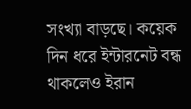সংখ্যা বাড়ছে। কয়েক দিন ধরে ইন্টারনেট বন্ধ থাকলেও ইরান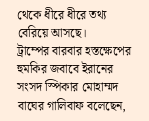থেকে ধীরে ধীরে তথ্য বেরিয়ে আসছে।
ট্রাম্পের বারবার হস্তক্ষেপের হুমকির জবাবে ইরানের সংসদ স্পিকার মোহাম্মদ বাঘের গালিবাফ বলেছেন,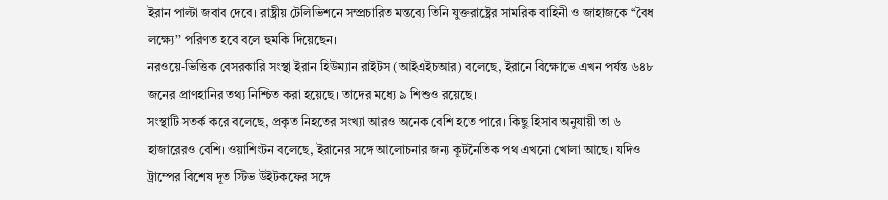ইরান পাল্টা জবাব দেবে। রাষ্ট্রীয় টেলিভিশনে সম্প্রচারিত মন্তব্যে তিনি যুক্তরাষ্ট্রের সামরিক বাহিনী ও জাহাজকে ‘‘বৈধ লক্ষ্যে’’ পরিণত হবে বলে হুমকি দিয়েছেন।
নরওয়ে-ভিত্তিক বেসরকারি সংস্থা ইরান হিউম্যান রাইটস (আইএইচআর) বলেছে, ইরানে বিক্ষোভে এখন পর্যন্ত ৬৪৮ জনের প্রাণহানির তথ্য নিশ্চিত করা হয়েছে। তাদের মধ্যে ৯ শিশুও রয়েছে।
সংস্থাটি সতর্ক করে বলেছে, প্রকৃত নিহতের সংখ্যা আরও অনেক বেশি হতে পারে। কিছু হিসাব অনুযায়ী তা ৬ হাজারেরও বেশি। ওয়াশিংটন বলেছে, ইরানের সঙ্গে আলোচনার জন্য কূটনৈতিক পথ এখনো খোলা আছে। যদিও ট্রাম্পের বিশেষ দূত স্টিভ উইটকফের সঙ্গে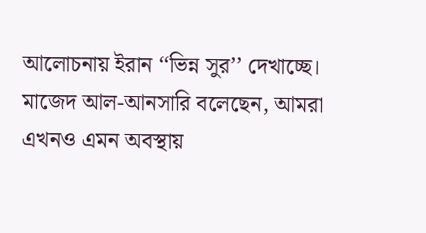আলোচনায় ইরান ‘‘ভিন্ন সুর’’ দেখাচ্ছে।
মাজেদ আল-আনসারি বলেছেন, আমরা এখনও এমন অবস্থায়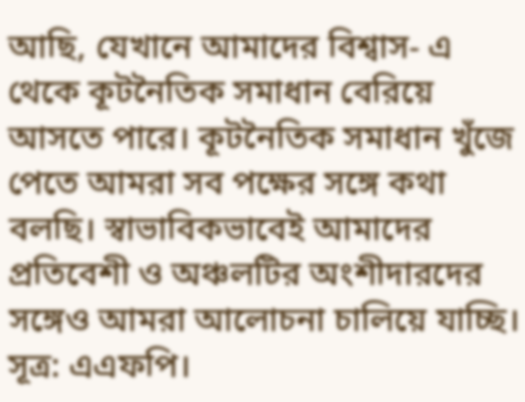আছি, যেখানে আমাদের বিশ্বাস- এ থেকে কূটনৈতিক সমাধান বেরিয়ে আসতে পারে। কূটনৈতিক সমাধান খুঁজে পেতে আমরা সব পক্ষের সঙ্গে কথা বলছি। স্বাভাবিকভাবেই আমাদের প্রতিবেশী ও অঞ্চলটির অংশীদারদের সঙ্গেও আমরা আলোচনা চালিয়ে যাচ্ছি।
সূত্র: এএফপি।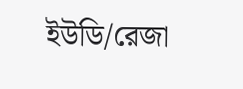ইউডি/রেজা